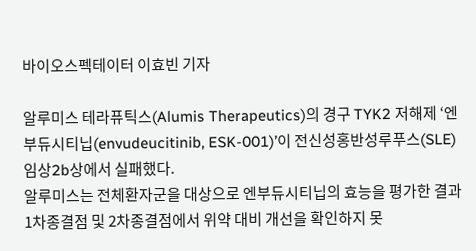바이오스펙테이터 이효빈 기자

알루미스 테라퓨틱스(Alumis Therapeutics)의 경구 TYK2 저해제 ‘엔부듀시티닙(envudeucitinib, ESK-001)’이 전신성홍반성루푸스(SLE) 임상2b상에서 실패했다.
알루미스는 전체환자군을 대상으로 엔부듀시티닙의 효능을 평가한 결과 1차종결점 및 2차종결점에서 위약 대비 개선을 확인하지 못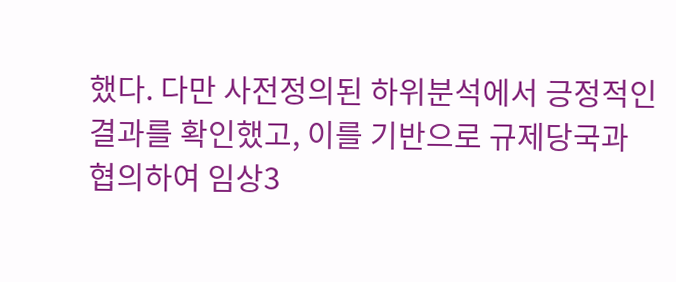했다. 다만 사전정의된 하위분석에서 긍정적인 결과를 확인했고, 이를 기반으로 규제당국과 협의하여 임상3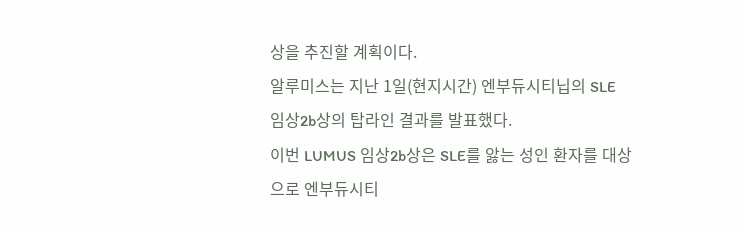상을 추진할 계획이다.
알루미스는 지난 1일(현지시간) 엔부듀시티닙의 SLE 임상2b상의 탑라인 결과를 발표했다.
이번 LUMUS 임상2b상은 SLE를 앓는 성인 환자를 대상으로 엔부듀시티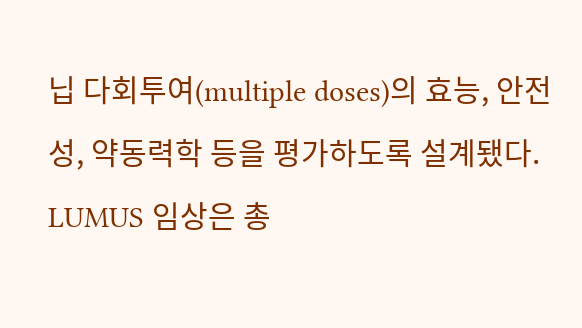닙 다회투여(multiple doses)의 효능, 안전성, 약동력학 등을 평가하도록 설계됐다. LUMUS 임상은 총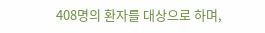408명의 환자를 대상으로 하며,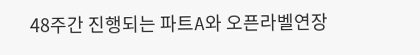48주간 진행되는 파트A와 오픈라벨연장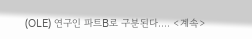(OLE) 연구인 파트B로 구분된다.... <계속>